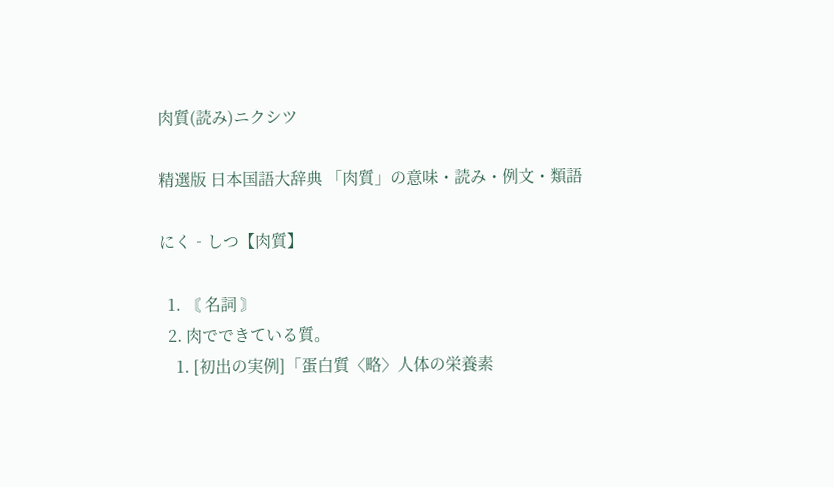肉質(読み)ニクシツ

精選版 日本国語大辞典 「肉質」の意味・読み・例文・類語

にく‐しつ【肉質】

  1. 〘 名詞 〙
  2. 肉でできている質。
    1. [初出の実例]「蛋白質〈略〉人体の栄養素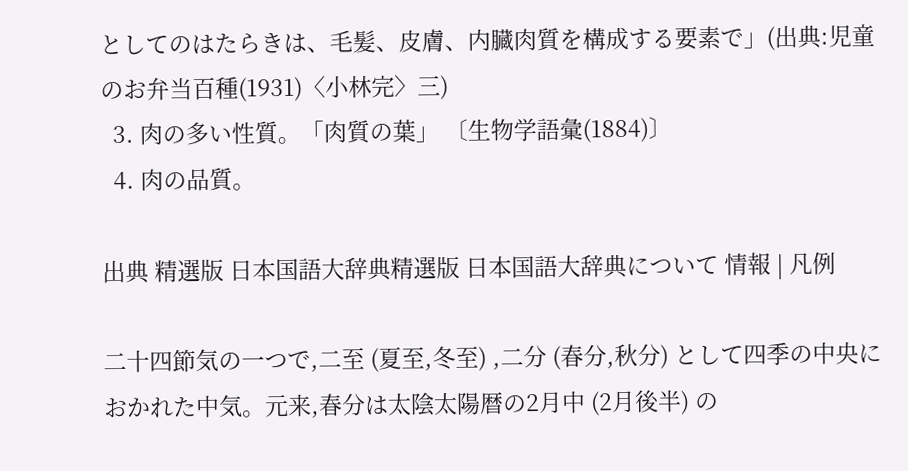としてのはたらきは、毛髪、皮膚、内臓肉質を構成する要素で」(出典:児童のお弁当百種(1931)〈小林完〉三)
  3. 肉の多い性質。「肉質の葉」 〔生物学語彙(1884)〕
  4. 肉の品質。

出典 精選版 日本国語大辞典精選版 日本国語大辞典について 情報 | 凡例

二十四節気の一つで,二至 (夏至,冬至) ,二分 (春分,秋分) として四季の中央におかれた中気。元来,春分は太陰太陽暦の2月中 (2月後半) の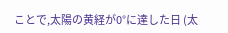ことで,太陽の黄経が0°に達した日 (太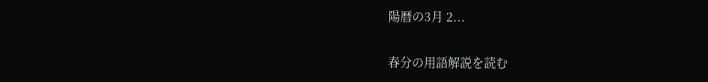陽暦の3月 2...

春分の用語解説を読む